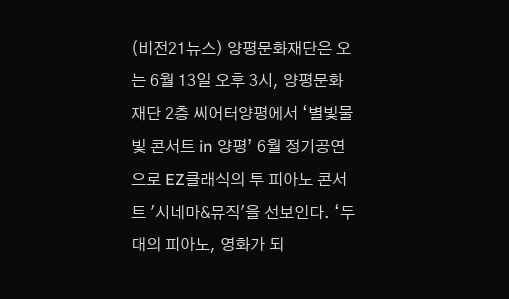(비전21뉴스) 양평문화재단은 오는 6월 13일 오후 3시, 양평문화재단 2층 씨어터양평에서 ‘별빛물빛 콘서트 in 양평’ 6월 정기공연으로 EZ클래식의 투 피아노 콘서트 '시네마&뮤직'을 선보인다. ‘두 대의 피아노, 영화가 되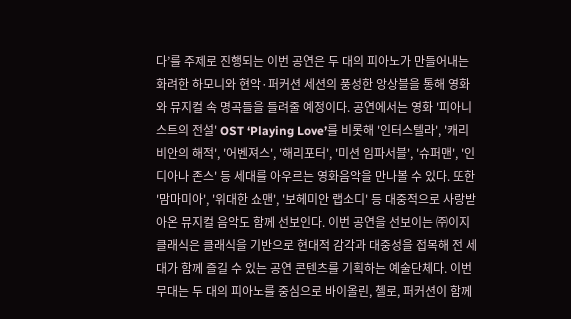다’를 주제로 진행되는 이번 공연은 두 대의 피아노가 만들어내는 화려한 하모니와 현악·퍼커션 세션의 풍성한 앙상블을 통해 영화와 뮤지컬 속 명곡들을 들려줄 예정이다. 공연에서는 영화 '피아니스트의 전설' OST ‘Playing Love’를 비롯해 '인터스텔라', '캐리비안의 해적', '어벤져스', '해리포터', '미션 임파서블', '슈퍼맨', '인디아나 존스' 등 세대를 아우르는 영화음악을 만나볼 수 있다. 또한 '맘마미아', '위대한 쇼맨', '보헤미안 랩소디' 등 대중적으로 사랑받아온 뮤지컬 음악도 함께 선보인다. 이번 공연을 선보이는 ㈜이지클래식은 클래식을 기반으로 현대적 감각과 대중성을 접목해 전 세대가 함께 즐길 수 있는 공연 콘텐츠를 기획하는 예술단체다. 이번 무대는 두 대의 피아노를 중심으로 바이올린, 첼로, 퍼커션이 함께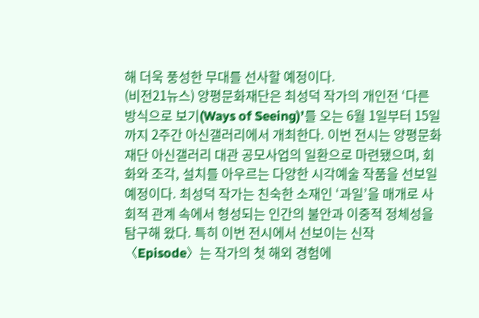해 더욱 풍성한 무대를 선사할 예정이다.
(비전21뉴스) 양평문화재단은 최성덕 작가의 개인전 ‘다른 방식으로 보기(Ways of Seeing)’를 오는 6월 1일부터 15일까지 2주간 아신갤러리에서 개최한다. 이번 전시는 양평문화재단 아신갤러리 대관 공모사업의 일환으로 마련됐으며, 회화와 조각, 설치를 아우르는 다양한 시각예술 작품을 선보일 예정이다. 최성덕 작가는 친숙한 소재인 ‘과일’을 매개로 사회적 관계 속에서 형성되는 인간의 불안과 이중적 정체성을 탐구해 왔다. 특히 이번 전시에서 선보이는 신작 〈Episode〉는 작가의 첫 해외 경험에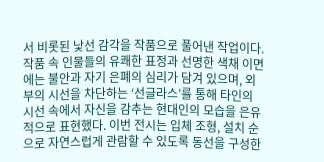서 비롯된 낯선 감각을 작품으로 풀어낸 작업이다. 작품 속 인물들의 유쾌한 표정과 선명한 색채 이면에는 불안과 자기 은폐의 심리가 담겨 있으며, 외부의 시선을 차단하는 ‘선글라스’를 통해 타인의 시선 속에서 자신을 감추는 현대인의 모습을 은유적으로 표현했다. 이번 전시는 입체 조형, 설치 순으로 자연스럽게 관람할 수 있도록 동선을 구성한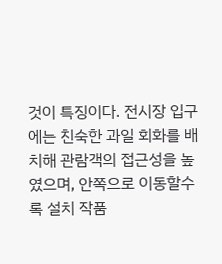것이 특징이다. 전시장 입구에는 친숙한 과일 회화를 배치해 관람객의 접근성을 높였으며, 안쪽으로 이동할수록 설치 작품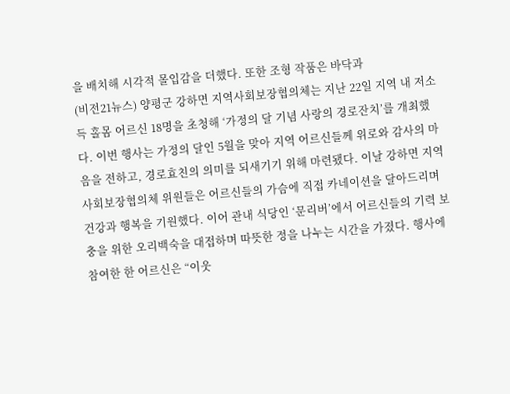을 배치해 시각적 몰입감을 더했다. 또한 조형 작품은 바닥과
(비전21뉴스) 양평군 강하면 지역사회보장협의체는 지난 22일 지역 내 저소득 홀몸 어르신 18명을 초청해 ‘가정의 달 기념 사랑의 경로잔치’를 개최했다. 이번 행사는 가정의 달인 5월을 맞아 지역 어르신들께 위로와 감사의 마음을 전하고, 경로효친의 의미를 되새기기 위해 마련됐다. 이날 강하면 지역사회보장협의체 위원들은 어르신들의 가슴에 직접 카네이션을 달아드리며 건강과 행복을 기원했다. 이어 관내 식당인 ‘문리버’에서 어르신들의 기력 보충을 위한 오리백숙을 대접하며 따뜻한 정을 나누는 시간을 가졌다. 행사에 참여한 한 어르신은 “이웃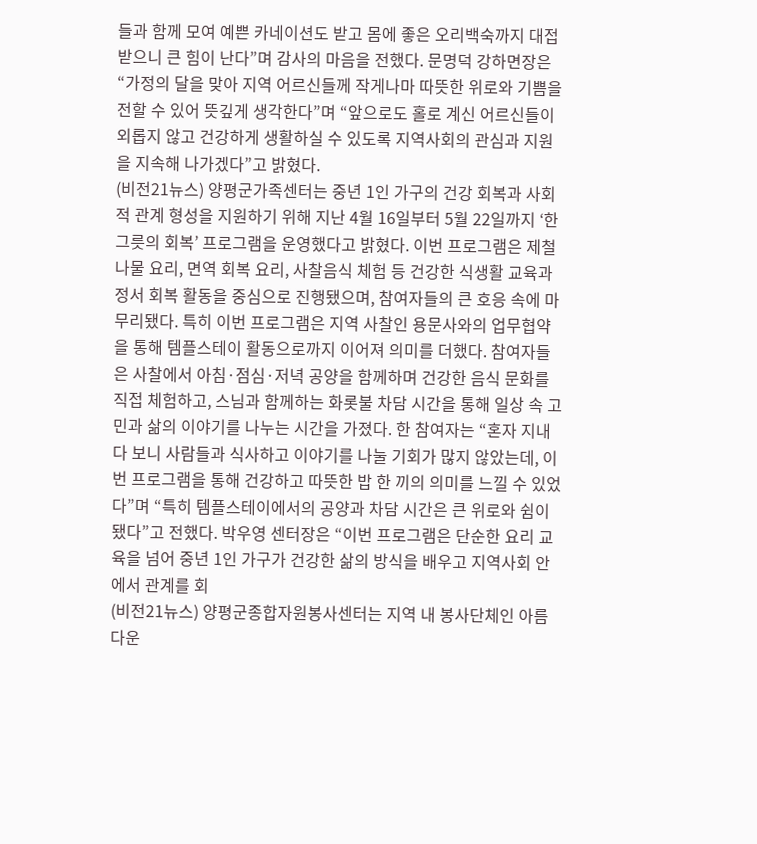들과 함께 모여 예쁜 카네이션도 받고 몸에 좋은 오리백숙까지 대접받으니 큰 힘이 난다”며 감사의 마음을 전했다. 문명덕 강하면장은 “가정의 달을 맞아 지역 어르신들께 작게나마 따뜻한 위로와 기쁨을 전할 수 있어 뜻깊게 생각한다”며 “앞으로도 홀로 계신 어르신들이 외롭지 않고 건강하게 생활하실 수 있도록 지역사회의 관심과 지원을 지속해 나가겠다”고 밝혔다.
(비전21뉴스) 양평군가족센터는 중년 1인 가구의 건강 회복과 사회적 관계 형성을 지원하기 위해 지난 4월 16일부터 5월 22일까지 ‘한 그릇의 회복’ 프로그램을 운영했다고 밝혔다. 이번 프로그램은 제철 나물 요리, 면역 회복 요리, 사찰음식 체험 등 건강한 식생활 교육과 정서 회복 활동을 중심으로 진행됐으며, 참여자들의 큰 호응 속에 마무리됐다. 특히 이번 프로그램은 지역 사찰인 용문사와의 업무협약을 통해 템플스테이 활동으로까지 이어져 의미를 더했다. 참여자들은 사찰에서 아침·점심·저녁 공양을 함께하며 건강한 음식 문화를 직접 체험하고, 스님과 함께하는 화롯불 차담 시간을 통해 일상 속 고민과 삶의 이야기를 나누는 시간을 가졌다. 한 참여자는 “혼자 지내다 보니 사람들과 식사하고 이야기를 나눌 기회가 많지 않았는데, 이번 프로그램을 통해 건강하고 따뜻한 밥 한 끼의 의미를 느낄 수 있었다”며 “특히 템플스테이에서의 공양과 차담 시간은 큰 위로와 쉼이 됐다”고 전했다. 박우영 센터장은 “이번 프로그램은 단순한 요리 교육을 넘어 중년 1인 가구가 건강한 삶의 방식을 배우고 지역사회 안에서 관계를 회
(비전21뉴스) 양평군종합자원봉사센터는 지역 내 봉사단체인 아름다운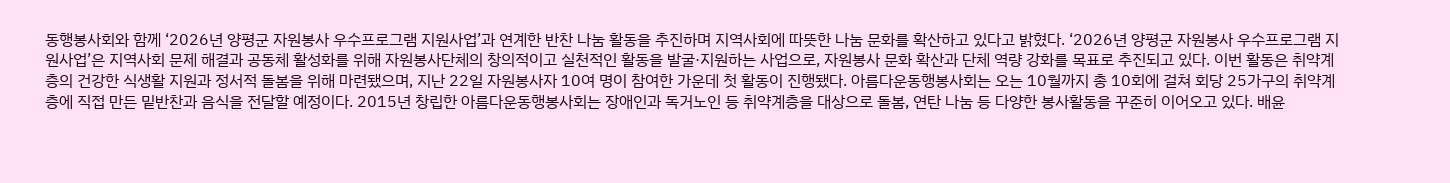동행봉사회와 함께 ‘2026년 양평군 자원봉사 우수프로그램 지원사업’과 연계한 반찬 나눔 활동을 추진하며 지역사회에 따뜻한 나눔 문화를 확산하고 있다고 밝혔다. ‘2026년 양평군 자원봉사 우수프로그램 지원사업’은 지역사회 문제 해결과 공동체 활성화를 위해 자원봉사단체의 창의적이고 실천적인 활동을 발굴·지원하는 사업으로, 자원봉사 문화 확산과 단체 역량 강화를 목표로 추진되고 있다. 이번 활동은 취약계층의 건강한 식생활 지원과 정서적 돌봄을 위해 마련됐으며, 지난 22일 자원봉사자 10여 명이 참여한 가운데 첫 활동이 진행됐다. 아름다운동행봉사회는 오는 10월까지 총 10회에 걸쳐 회당 25가구의 취약계층에 직접 만든 밑반찬과 음식을 전달할 예정이다. 2015년 창립한 아름다운동행봉사회는 장애인과 독거노인 등 취약계층을 대상으로 돌봄, 연탄 나눔 등 다양한 봉사활동을 꾸준히 이어오고 있다. 배윤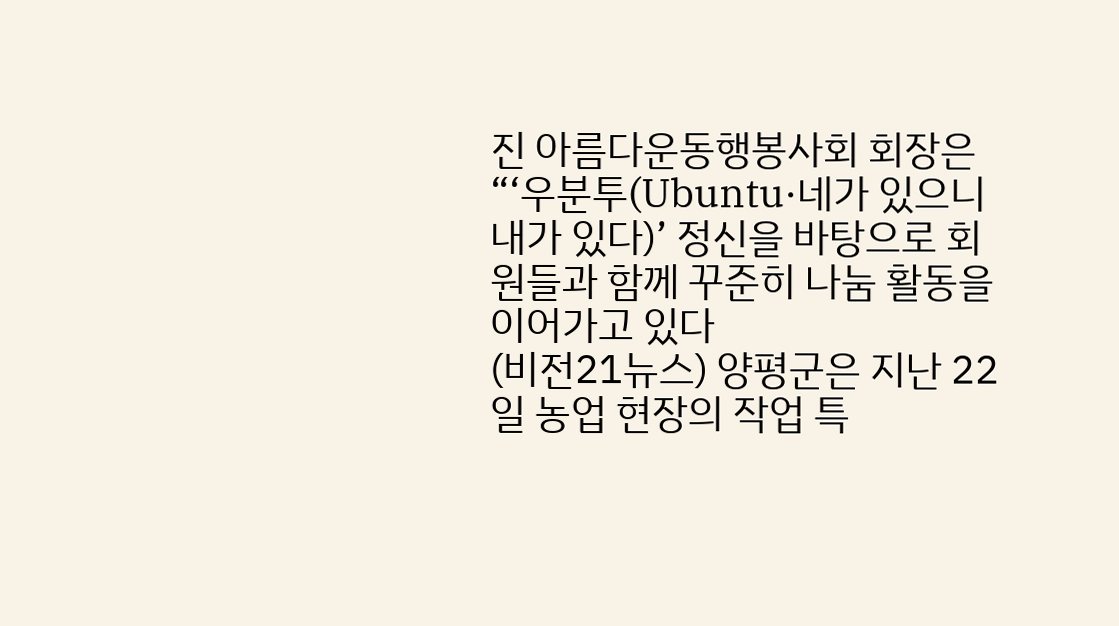진 아름다운동행봉사회 회장은 “‘우분투(Ubuntu·네가 있으니 내가 있다)’ 정신을 바탕으로 회원들과 함께 꾸준히 나눔 활동을 이어가고 있다
(비전21뉴스) 양평군은 지난 22일 농업 현장의 작업 특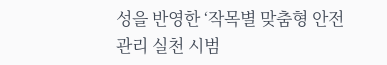성을 반영한 ‘작목별 맞춤형 안전 관리 실천 시범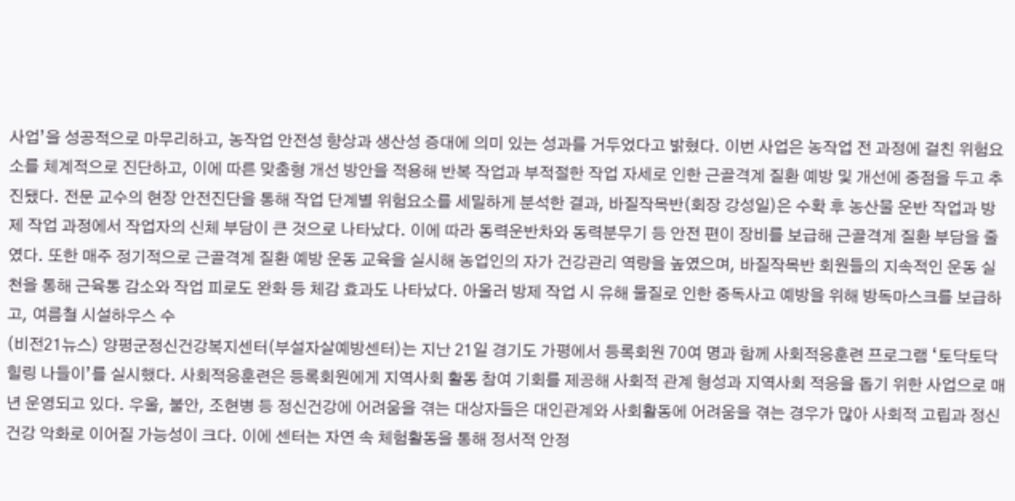사업’을 성공적으로 마무리하고, 농작업 안전성 향상과 생산성 증대에 의미 있는 성과를 거두었다고 밝혔다. 이번 사업은 농작업 전 과정에 걸친 위험요소를 체계적으로 진단하고, 이에 따른 맞춤형 개선 방안을 적용해 반복 작업과 부적절한 작업 자세로 인한 근골격계 질환 예방 및 개선에 중점을 두고 추진됐다. 전문 교수의 현장 안전진단을 통해 작업 단계별 위험요소를 세밀하게 분석한 결과, 바질작목반(회장 강성일)은 수확 후 농산물 운반 작업과 방제 작업 과정에서 작업자의 신체 부담이 큰 것으로 나타났다. 이에 따라 동력운반차와 동력분무기 등 안전 편이 장비를 보급해 근골격계 질환 부담을 줄였다. 또한 매주 정기적으로 근골격계 질환 예방 운동 교육을 실시해 농업인의 자가 건강관리 역량을 높였으며, 바질작목반 회원들의 지속적인 운동 실천을 통해 근육통 감소와 작업 피로도 완화 등 체감 효과도 나타났다. 아울러 방제 작업 시 유해 물질로 인한 중독사고 예방을 위해 방독마스크를 보급하고, 여름철 시설하우스 수
(비전21뉴스) 양평군정신건강복지센터(부설자살예방센터)는 지난 21일 경기도 가평에서 등록회원 70여 명과 함께 사회적응훈련 프로그램 ‘토닥토닥 힐링 나들이’를 실시했다. 사회적응훈련은 등록회원에게 지역사회 활동 참여 기회를 제공해 사회적 관계 형성과 지역사회 적응을 돕기 위한 사업으로 매년 운영되고 있다. 우울, 불안, 조현병 등 정신건강에 어려움을 겪는 대상자들은 대인관계와 사회활동에 어려움을 겪는 경우가 많아 사회적 고립과 정신건강 악화로 이어질 가능성이 크다. 이에 센터는 자연 속 체험활동을 통해 정서적 안정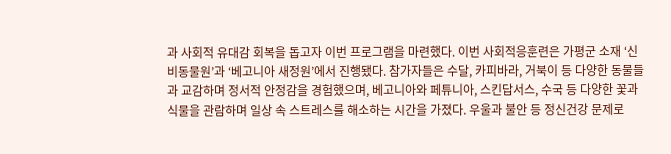과 사회적 유대감 회복을 돕고자 이번 프로그램을 마련했다. 이번 사회적응훈련은 가평군 소재 ‘신비동물원’과 ‘베고니아 새정원’에서 진행됐다. 참가자들은 수달, 카피바라, 거북이 등 다양한 동물들과 교감하며 정서적 안정감을 경험했으며, 베고니아와 페튜니아, 스킨답서스, 수국 등 다양한 꽃과 식물을 관람하며 일상 속 스트레스를 해소하는 시간을 가졌다. 우울과 불안 등 정신건강 문제로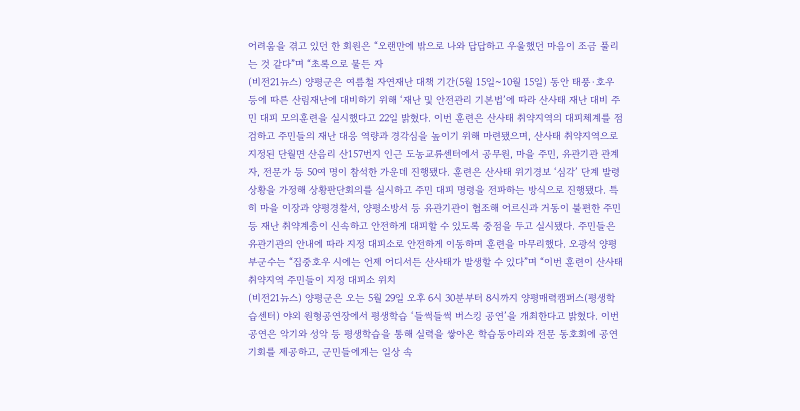어려움을 겪고 있던 한 회원은 “오랜만에 밖으로 나와 답답하고 우울했던 마음이 조금 풀리는 것 같다”며 “초록으로 물든 자
(비전21뉴스) 양평군은 여름철 자연재난 대책 기간(5월 15일~10월 15일) 동안 태풍·호우 등에 따른 산림재난에 대비하기 위해 ‘재난 및 안전관리 기본법’에 따라 산사태 재난 대비 주민 대피 모의훈련을 실시했다고 22일 밝혔다. 이번 훈련은 산사태 취약지역의 대피체계를 점검하고 주민들의 재난 대응 역량과 경각심을 높이기 위해 마련됐으며, 산사태 취약지역으로 지정된 단월면 산음리 산157번지 인근 도농교류센터에서 공무원, 마을 주민, 유관기관 관계자, 전문가 등 50여 명이 참석한 가운데 진행됐다. 훈련은 산사태 위기경보 ‘심각’ 단계 발령 상황을 가정해 상황판단회의를 실시하고 주민 대피 명령을 전파하는 방식으로 진행됐다. 특히 마을 이장과 양평경찰서, 양평소방서 등 유관기관이 협조해 어르신과 거동이 불편한 주민 등 재난 취약계층이 신속하고 안전하게 대피할 수 있도록 중점을 두고 실시됐다. 주민들은 유관기관의 안내에 따라 지정 대피소로 안전하게 이동하며 훈련을 마무리했다. 오광석 양평부군수는 “집중호우 시에는 언제 어디서든 산사태가 발생할 수 있다”며 “이번 훈련이 산사태 취약지역 주민들이 지정 대피소 위치
(비전21뉴스) 양평군은 오는 5월 29일 오후 6시 30분부터 8시까지 양평매력캠퍼스(평생학습센터) 야외 원형공연장에서 평생학습 ‘들썩들썩 버스킹 공연’을 개최한다고 밝혔다. 이번 공연은 악기와 성악 등 평생학습을 통해 실력을 쌓아온 학습동아리와 전문 동호회에 공연 기회를 제공하고, 군민들에게는 일상 속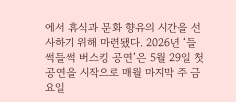에서 휴식과 문화 향유의 시간을 선사하기 위해 마련됐다. 2026년 ‘들썩들썩 버스킹 공연’은 5월 29일 첫 공연을 시작으로 매월 마지막 주 금요일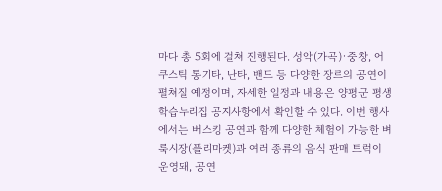마다 총 5회에 걸쳐 진행된다. 성악(가곡)·중창, 어쿠스틱 통기타, 난타, 밴드 등 다양한 장르의 공연이 펼쳐질 예정이며, 자세한 일정과 내용은 양평군 평생학습누리집 공지사항에서 확인할 수 있다. 이번 행사에서는 버스킹 공연과 함께 다양한 체험이 가능한 벼룩시장(플리마켓)과 여러 종류의 음식 판매 트럭이 운영돼, 공연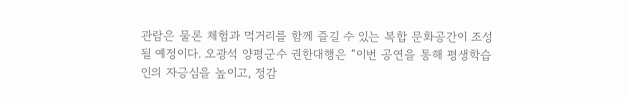관람은 물론 체험과 먹거리를 함께 즐길 수 있는 복합 문화공간이 조성될 예정이다. 오광석 양평군수 권한대행은 “이번 공연을 통해 평생학습인의 자긍심을 높이고, 정감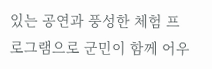있는 공연과 풍성한 체험 프로그램으로 군민이 함께 어우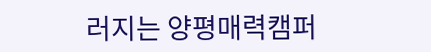러지는 양평매력캠퍼